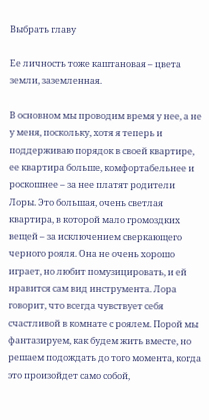Выбрать главу

Ее личность тоже каштановая – цвета земли, заземленная.

В основном мы проводим время у нее, а не у меня, поскольку, хотя я теперь и поддерживаю порядок в своей квартире, ее квартира больше, комфортабельнее и роскошнее – за нее платят родители Лоры. Это большая, очень светлая квартира, в которой мало громоздких вещей – за исключением сверкающего черного рояля. Она не очень хорошо играет, но любит помузицировать, и ей нравится сам вид инструмента. Лора говорит, что всегда чувствует себя счастливой в комнате с роялем. Порой мы фантазируем, как будем жить вместе, но решаем подождать до того момента, когда это произойдет само собой,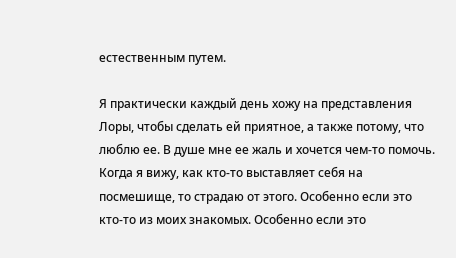естественным путем.

Я практически каждый день хожу на представления Лоры, чтобы сделать ей приятное, а также потому, что люблю ее. В душе мне ее жаль и хочется чем-то помочь. Когда я вижу, как кто-то выставляет себя на посмешище, то страдаю от этого. Особенно если это кто-то из моих знакомых. Особенно если это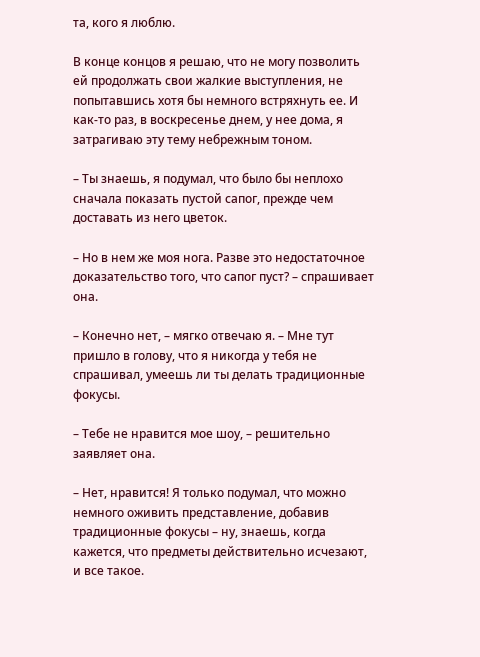та, кого я люблю.

В конце концов я решаю, что не могу позволить ей продолжать свои жалкие выступления, не попытавшись хотя бы немного встряхнуть ее. И как-то раз, в воскресенье днем, у нее дома, я затрагиваю эту тему небрежным тоном.

– Ты знаешь, я подумал, что было бы неплохо сначала показать пустой сапог, прежде чем доставать из него цветок.

– Но в нем же моя нога. Разве это недостаточное доказательство того, что сапог пуст? – спрашивает она.

– Конечно нет, – мягко отвечаю я. – Мне тут пришло в голову, что я никогда у тебя не спрашивал, умеешь ли ты делать традиционные фокусы.

– Тебе не нравится мое шоу, – решительно заявляет она.

– Нет, нравится! Я только подумал, что можно немного оживить представление, добавив традиционные фокусы – ну, знаешь, когда кажется, что предметы действительно исчезают, и все такое.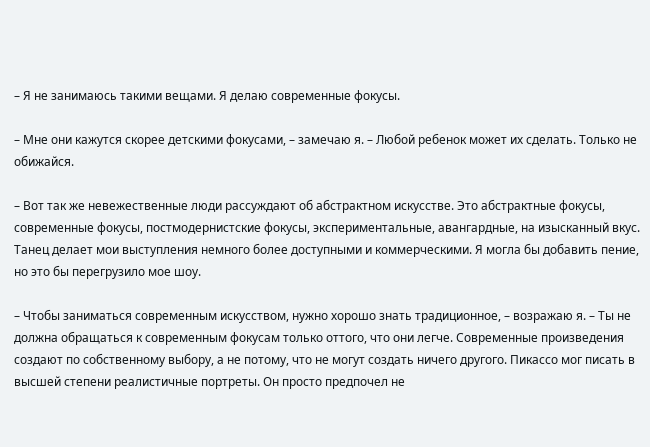– Я не занимаюсь такими вещами. Я делаю современные фокусы.

– Мне они кажутся скорее детскими фокусами, – замечаю я. – Любой ребенок может их сделать. Только не обижайся.

– Вот так же невежественные люди рассуждают об абстрактном искусстве. Это абстрактные фокусы, современные фокусы, постмодернистские фокусы, экспериментальные, авангардные, на изысканный вкус. Танец делает мои выступления немного более доступными и коммерческими. Я могла бы добавить пение, но это бы перегрузило мое шоу.

– Чтобы заниматься современным искусством, нужно хорошо знать традиционное, – возражаю я. – Ты не должна обращаться к современным фокусам только оттого, что они легче. Современные произведения создают по собственному выбору, а не потому, что не могут создать ничего другого. Пикассо мог писать в высшей степени реалистичные портреты. Он просто предпочел не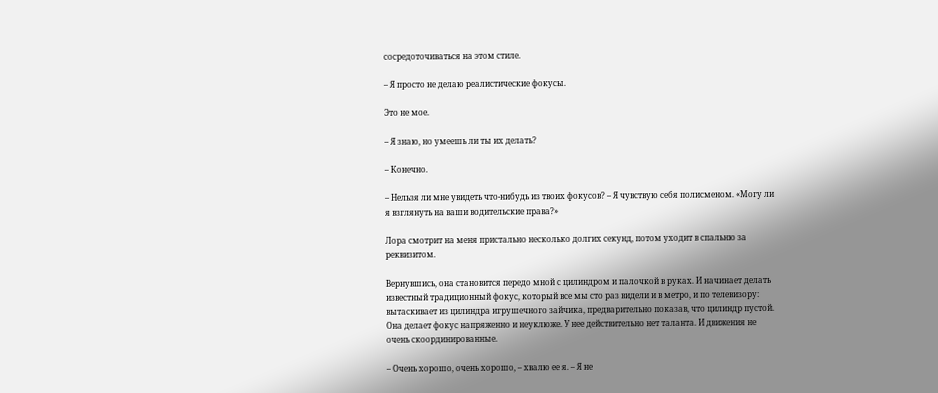сосредоточиваться на этом стиле.

– Я просто не делаю реалистические фокусы.

Это не мое.

– Я знаю, но умеешь ли ты их делать?

– Конечно.

– Нельзя ли мне увидеть что-нибудь из твоих фокусов? – Я чувствую себя полисменом. «Могу ли я взглянуть на ваши водительские права?»

Лора смотрит на меня пристально несколько долгих секунд, потом уходит в спальню за реквизитом.

Вернувшись, она становится передо мной с цилиндром и палочкой в руках. И начинает делать известный традиционный фокус, который все мы сто раз видели и в метро, и по телевизору: вытаскивает из цилиндра игрушечного зайчика, предварительно показав, что цилиндр пустой. Она делает фокус напряженно и неуклюже. У нее действительно нет таланта. И движения не очень скоординированные.

– Очень хорошо, очень хорошо, – хвалю ее я. – Я не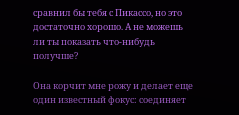сравнил бы тебя с Пикассо, но это достаточно хорошо. А не можешь ли ты показать что-нибудь получше?

Она корчит мне рожу и делает еще один известный фокус: соединяет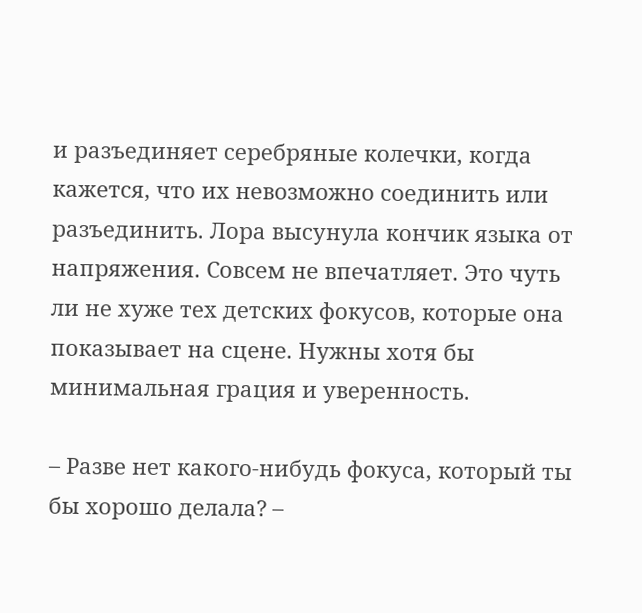и разъединяет серебряные колечки, когда кажется, что их невозможно соединить или разъединить. Лора высунула кончик языка от напряжения. Совсем не впечатляет. Это чуть ли не хуже тех детских фокусов, которые она показывает на сцене. Нужны хотя бы минимальная грация и уверенность.

– Разве нет какого-нибудь фокуса, который ты бы хорошо делала? –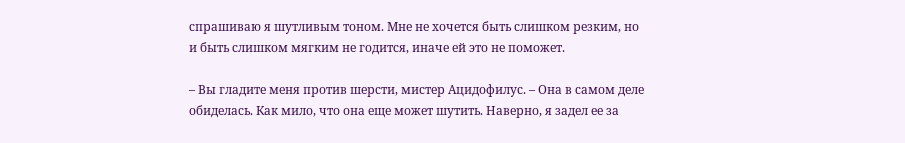спрашиваю я шутливым тоном. Мне не хочется быть слишком резким, но и быть слишком мягким не годится, иначе ей это не поможет.

– Вы гладите меня против шерсти, мистер Ацидофилус. – Она в самом деле обиделась. Как мило, что она еще может шутить. Наверно, я задел ее за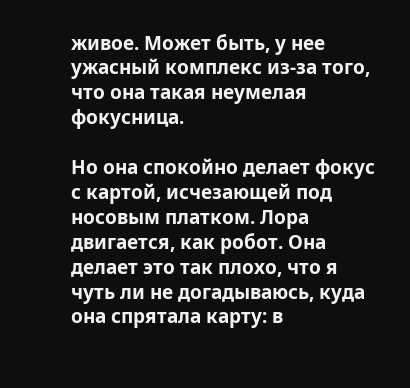живое. Может быть, у нее ужасный комплекс из-за того, что она такая неумелая фокусница.

Но она спокойно делает фокус с картой, исчезающей под носовым платком. Лора двигается, как робот. Она делает это так плохо, что я чуть ли не догадываюсь, куда она спрятала карту: в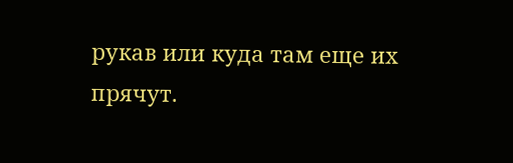рукав или куда там еще их прячут.